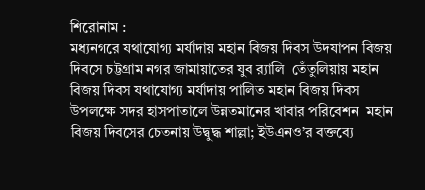শিরোনাম :
মধ্যনগরে যথাযোগ্য মর্যাদায় মহান বিজয় দিবস উদযাপন বিজয় দিবসে চট্টগ্রাম নগর জামায়াতের যুব র‌্যালি  তেঁতুলিয়ায় মহান বিজয় দিবস যথাযোগ্য মর্যাদায় পালিত মহান বিজয় দিবস উপলক্ষে সদর হাসপাতালে উন্নতমানের খাবার পরিবেশন  মহান বিজয় দিবসের চেতনায় উদ্বুদ্ধ শাল্লা; ইউএনও’র বক্তব্যে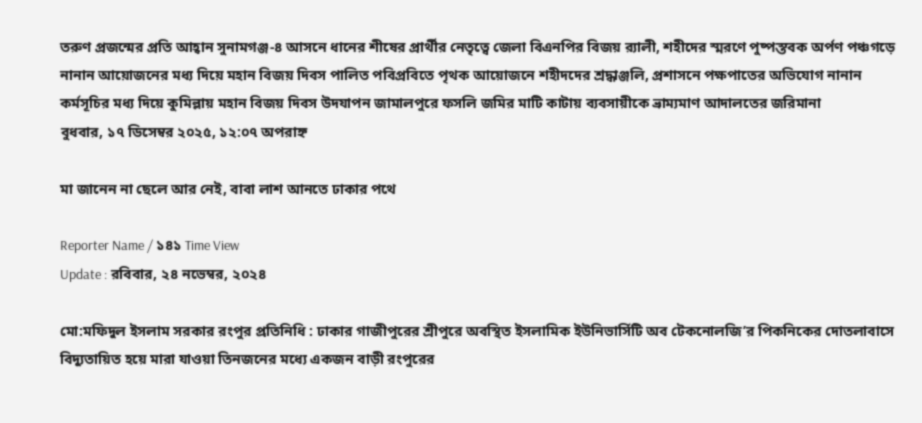তরুণ প্রজন্মের প্রতি আহ্বান সুনামগঞ্জ-৪ আসনে ধানের শীষের প্রার্থীর নেতৃত্বে জেলা বিএনপির বিজয় র‌্যালী, শহীদের স্মরণে পুষ্পস্তবক অর্পণ পঞ্চগড়ে নানান আয়োজনের মধ্য দিয়ে মহান বিজয় দিবস পালিত পবিপ্রবিতে পৃথক আয়োজনে শহীদদের শ্রদ্ধাঞ্জলি, প্রশাসনে পক্ষপাতের অভিযোগ নানান কর্মসূচির মধ্য দিয়ে কুমিল্লায় মহান বিজয় দিবস উদযাপন জামালপুরে ফসলি জমির মাটি কাটায় ব্যবসায়ীকে ভ্রাম্যমাণ আদালতের জরিমানা
বুধবার, ১৭ ডিসেম্বর ২০২৫, ১২:০৭ অপরাহ্ন

মা জানেন না ছেলে আর নেই, বাবা লাশ আনতে ঢাকার পথে

Reporter Name / ১৪১ Time View
Update : রবিবার, ২৪ নভেম্বর, ২০২৪

মো:মফিদুল ইসলাম সরকার রংপুর প্রতিনিধি : ঢাকার গাজীপুরের শ্রীপুরে অবস্থিত ইসলামিক ইউনিভার্সিটি অব টেকনোলজি’র পিকনিকের দোতলাবাসে বিদ্যুতায়িত হয়ে মারা যাওয়া তিনজনের মধ্যে একজন বাড়ী রংপুরের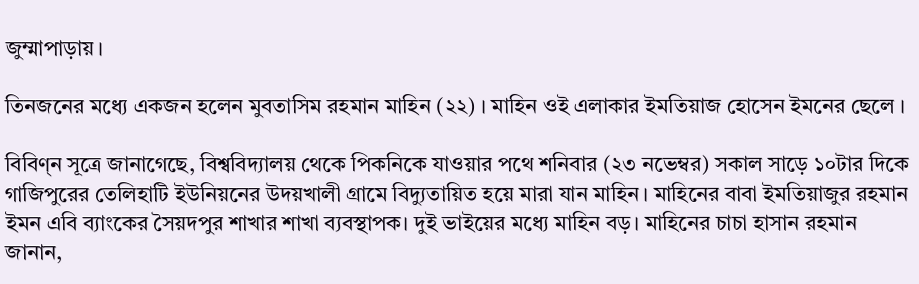জুম্মাপাড়ায়।

তিনজনের মধ্যে একজন হলেন মুবতাসিম রহমান মাহিন (২২) । মাহিন ওই এলাকার ইমতিয়াজ হোসেন ইমনের ছেলে ।

বিবিণ্ন সূত্রে জানাগেছে, বিশ্ববিদ্যালয় থেকে পিকনিকে যাওয়ার পথে শনিবার (২৩ নভেম্বর) সকাল সাড়ে ১০টার দিকে গাজিপুরের তেলিহাটি ইউনিয়নের উদয়খালী গ্রামে বিদ্যুতায়িত হয়ে মারা যান মাহিন। মাহিনের বাবা ইমতিয়াজুর রহমান ইমন এবি ব্যাংকের সৈয়দপুর শাখার শাখা ব্যবস্থাপক। দুই ভাইয়ের মধ্যে মাহিন বড়। মাহিনের চাচা হাসান রহমান জানান,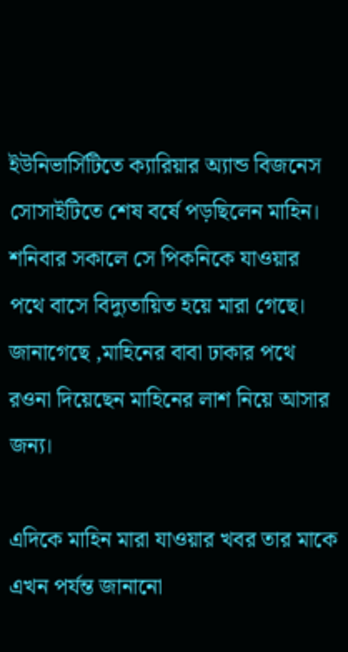ইউনিভার্সিটিতে ক্যারিয়ার অ্যান্ড বিজনেস সোসাইটিতে শেষ বর্ষে পড়ছিলেন মাহিন। শনিবার সকালে সে পিকনিকে যাওয়ার পথে বাসে বিদ্যুতায়িত হয়ে মারা গেছে। জানাগেছে ,মাহিনের বাবা ঢাকার পথে রওনা দিয়েছেন মাহিনের লাশ নিয়ে আসার জন্য।

এদিকে মাহিন মারা যাওয়ার খবর তার মাকে এখন পর্যন্ত জানানো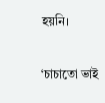হয়নি।

‘চাচাতো ভাই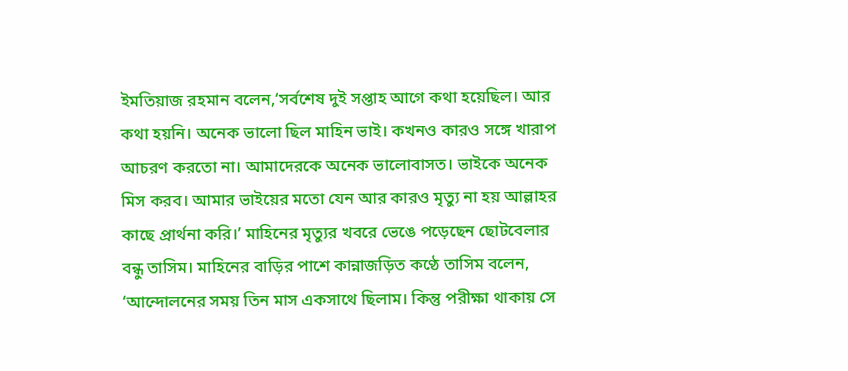ইমতিয়াজ রহমান বলেন,‘সর্বশেষ দুই সপ্তাহ আগে কথা হয়েছিল। আর কথা হয়নি। অনেক ভালো ছিল মাহিন ভাই। কখনও কারও সঙ্গে খারাপ আচরণ করতো না। আমাদেরকে অনেক ভালোবাসত। ভাইকে অনেক মিস করব। আমার ভাইয়ের মতো যেন আর কারও মৃত্যু না হয় আল্লাহর কাছে প্রার্থনা করি।’ মাহিনের মৃত্যুর খবরে ভেঙে পড়েছেন ছোটবেলার বন্ধু তাসিম। মাহিনের বাড়ির পাশে কান্নাজড়িত কণ্ঠে তাসিম বলেন, ‘আন্দোলনের সময় তিন মাস একসাথে ছিলাম। কিন্তু পরীক্ষা থাকায় সে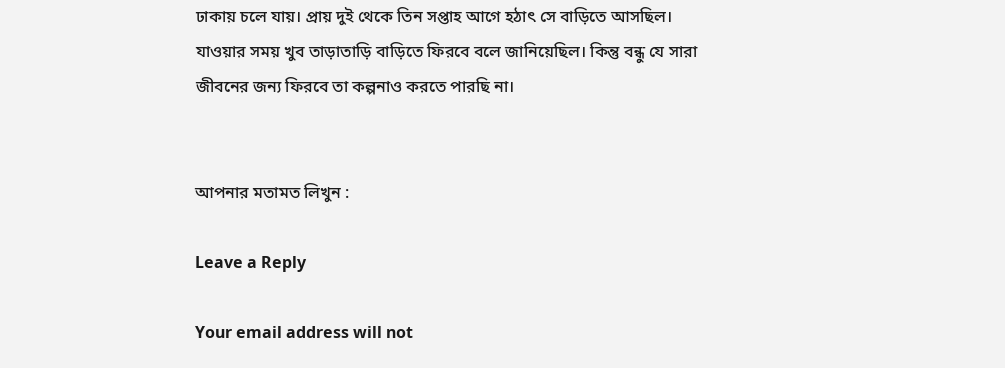ঢাকায় চলে যায়। প্রায় দুই থেকে তিন সপ্তাহ আগে হঠাৎ সে বাড়িতে আসছিল। যাওয়ার সময় খুব তাড়াতাড়ি বাড়িতে ফিরবে বলে জানিয়েছিল। কিন্তু বন্ধু যে সারা জীবনের জন্য ফিরবে তা কল্পনাও করতে পারছি না।


আপনার মতামত লিখুন :

Leave a Reply

Your email address will not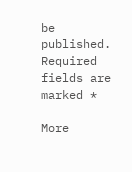be published. Required fields are marked *

More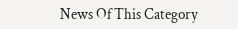News Of This Category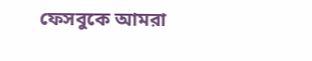ফেসবুকে আমরা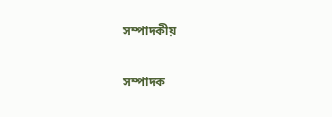সম্পাদকীয়

সম্পাদক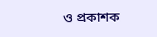ও প্রকাশক